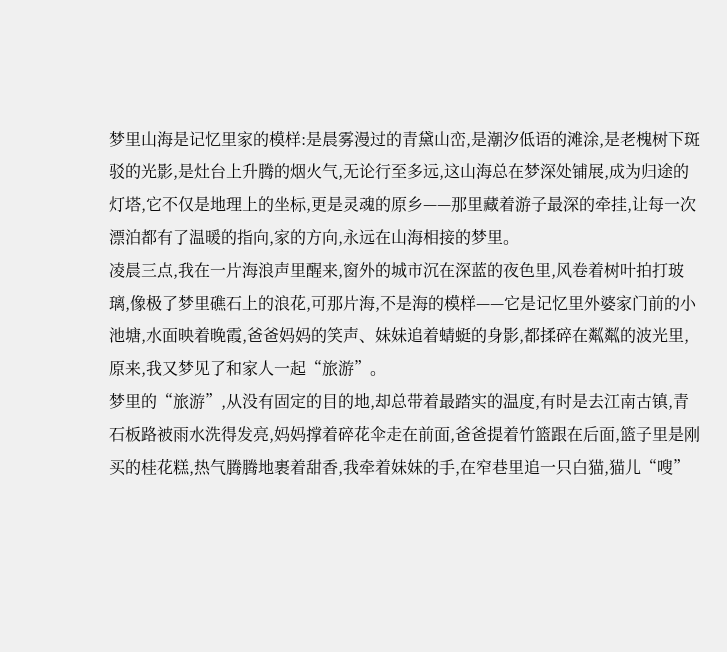梦里山海是记忆里家的模样:是晨雾漫过的青黛山峦,是潮汐低语的滩涂,是老槐树下斑驳的光影,是灶台上升腾的烟火气,无论行至多远,这山海总在梦深处铺展,成为归途的灯塔,它不仅是地理上的坐标,更是灵魂的原乡——那里藏着游子最深的牵挂,让每一次漂泊都有了温暖的指向,家的方向,永远在山海相接的梦里。
凌晨三点,我在一片海浪声里醒来,窗外的城市沉在深蓝的夜色里,风卷着树叶拍打玻璃,像极了梦里礁石上的浪花,可那片海,不是海的模样——它是记忆里外婆家门前的小池塘,水面映着晚霞,爸爸妈妈的笑声、妹妹追着蜻蜓的身影,都揉碎在粼粼的波光里,原来,我又梦见了和家人一起“旅游”。
梦里的“旅游”,从没有固定的目的地,却总带着最踏实的温度,有时是去江南古镇,青石板路被雨水洗得发亮,妈妈撑着碎花伞走在前面,爸爸提着竹篮跟在后面,篮子里是刚买的桂花糕,热气腾腾地裹着甜香,我牵着妹妹的手,在窄巷里追一只白猫,猫儿“嗖”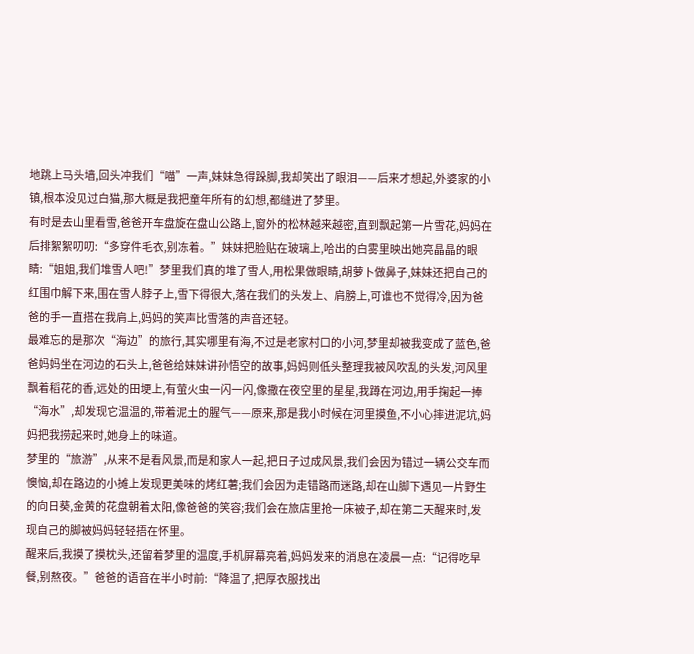地跳上马头墙,回头冲我们“喵”一声,妹妹急得跺脚,我却笑出了眼泪——后来才想起,外婆家的小镇,根本没见过白猫,那大概是我把童年所有的幻想,都缝进了梦里。
有时是去山里看雪,爸爸开车盘旋在盘山公路上,窗外的松林越来越密,直到飘起第一片雪花,妈妈在后排絮絮叨叨:“多穿件毛衣,别冻着。”妹妹把脸贴在玻璃上,哈出的白雾里映出她亮晶晶的眼睛:“姐姐,我们堆雪人吧!”梦里我们真的堆了雪人,用松果做眼睛,胡萝卜做鼻子,妹妹还把自己的红围巾解下来,围在雪人脖子上,雪下得很大,落在我们的头发上、肩膀上,可谁也不觉得冷,因为爸爸的手一直搭在我肩上,妈妈的笑声比雪落的声音还轻。
最难忘的是那次“海边”的旅行,其实哪里有海,不过是老家村口的小河,梦里却被我变成了蓝色,爸爸妈妈坐在河边的石头上,爸爸给妹妹讲孙悟空的故事,妈妈则低头整理我被风吹乱的头发,河风里飘着稻花的香,远处的田埂上,有萤火虫一闪一闪,像撒在夜空里的星星,我蹲在河边,用手掬起一捧“海水”,却发现它温温的,带着泥土的腥气——原来,那是我小时候在河里摸鱼,不小心摔进泥坑,妈妈把我捞起来时,她身上的味道。
梦里的“旅游”,从来不是看风景,而是和家人一起,把日子过成风景,我们会因为错过一辆公交车而懊恼,却在路边的小摊上发现更美味的烤红薯;我们会因为走错路而迷路,却在山脚下遇见一片野生的向日葵,金黄的花盘朝着太阳,像爸爸的笑容;我们会在旅店里抢一床被子,却在第二天醒来时,发现自己的脚被妈妈轻轻捂在怀里。
醒来后,我摸了摸枕头,还留着梦里的温度,手机屏幕亮着,妈妈发来的消息在凌晨一点:“记得吃早餐,别熬夜。”爸爸的语音在半小时前:“降温了,把厚衣服找出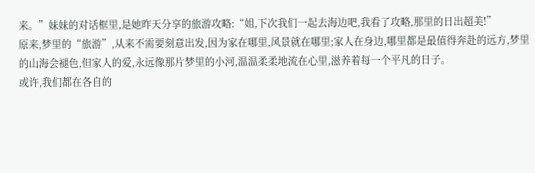来。”妹妹的对话框里,是她昨天分享的旅游攻略:“姐,下次我们一起去海边吧,我看了攻略,那里的日出超美!”
原来,梦里的“旅游”,从来不需要刻意出发,因为家在哪里,风景就在哪里;家人在身边,哪里都是最值得奔赴的远方,梦里的山海会褪色,但家人的爱,永远像那片梦里的小河,温温柔柔地流在心里,滋养着每一个平凡的日子。
或许,我们都在各自的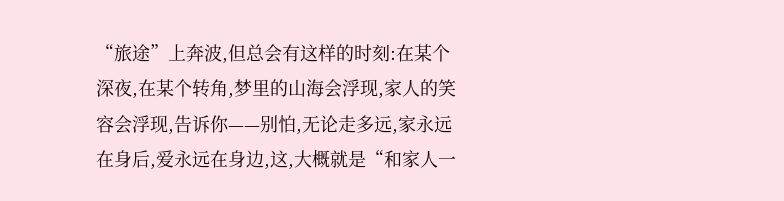“旅途”上奔波,但总会有这样的时刻:在某个深夜,在某个转角,梦里的山海会浮现,家人的笑容会浮现,告诉你——别怕,无论走多远,家永远在身后,爱永远在身边,这,大概就是“和家人一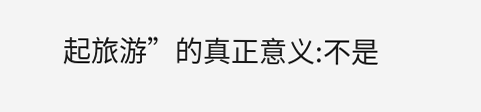起旅游”的真正意义:不是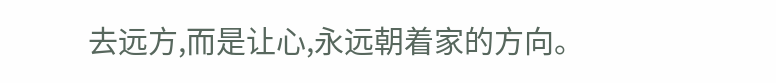去远方,而是让心,永远朝着家的方向。